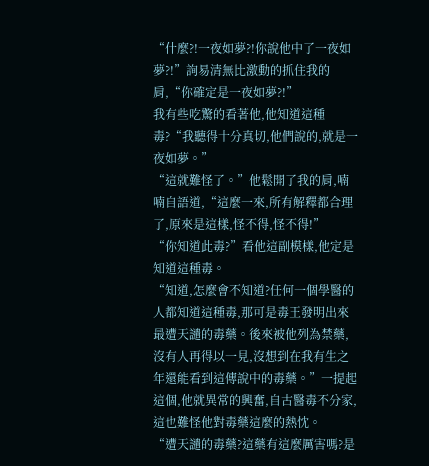“什麼?!一夜如夢?!你說他中了一夜如夢?!”詢易清無比激動的抓住我的肩,“你確定是一夜如夢?!”
我有些吃驚的看著他,他知道這種毒?“我聽得十分真切,他們說的,就是一夜如夢。”
“這就難怪了。”他鬆開了我的肩,喃喃自語道,“這麼一來,所有解釋都合理了,原來是這樣,怪不得,怪不得!”
“你知道此毒?”看他這副模樣,他定是知道這種毒。
“知道,怎麼會不知道?任何一個學醫的人都知道這種毒,那可是毒王發明出來最遭天譴的毒藥。後來被他列為禁藥,沒有人再得以一見,沒想到在我有生之年還能看到這傳說中的毒藥。”一提起這個,他就異常的興奮,自古醫毒不分家,這也難怪他對毒藥這麼的熱忱。
“遭天譴的毒藥?這藥有這麼厲害嗎?是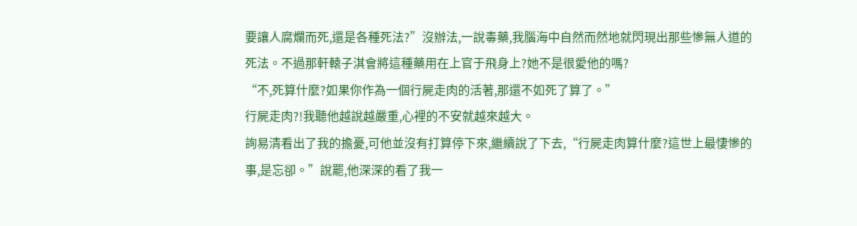要讓人腐爛而死,還是各種死法?”沒辦法,一說毒藥,我腦海中自然而然地就閃現出那些慘無人道的死法。不過那軒轅子淇會將這種藥用在上官于飛身上?她不是很愛他的嗎?
“不,死算什麼?如果你作為一個行屍走肉的活著,那還不如死了算了。”
行屍走肉?!我聽他越說越嚴重,心裡的不安就越來越大。
詢易清看出了我的擔憂,可他並沒有打算停下來,繼續說了下去,“行屍走肉算什麼?這世上最悽慘的事,是忘卻。”說罷,他深深的看了我一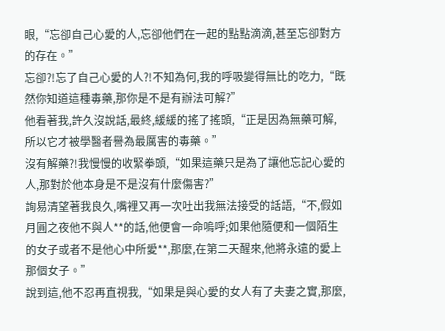眼,“忘卻自己心愛的人,忘卻他們在一起的點點滴滴,甚至忘卻對方的存在。”
忘卻?!忘了自己心愛的人?!不知為何,我的呼吸變得無比的吃力,“既然你知道這種毒藥,那你是不是有辦法可解?”
他看著我,許久沒說話,最終,緩緩的搖了搖頭,“正是因為無藥可解,所以它才被學醫者譽為最厲害的毒藥。”
沒有解藥?!我慢慢的收緊拳頭,“如果這藥只是為了讓他忘記心愛的人,那對於他本身是不是沒有什麼傷害?”
詢易清望著我良久,嘴裡又再一次吐出我無法接受的話語,“不,假如月圓之夜他不與人**的話,他便會一命嗚呼;如果他隨便和一個陌生的女子或者不是他心中所愛**,那麼,在第二天醒來,他將永遠的愛上那個女子。”
說到這,他不忍再直視我,“如果是與心愛的女人有了夫妻之實,那麼,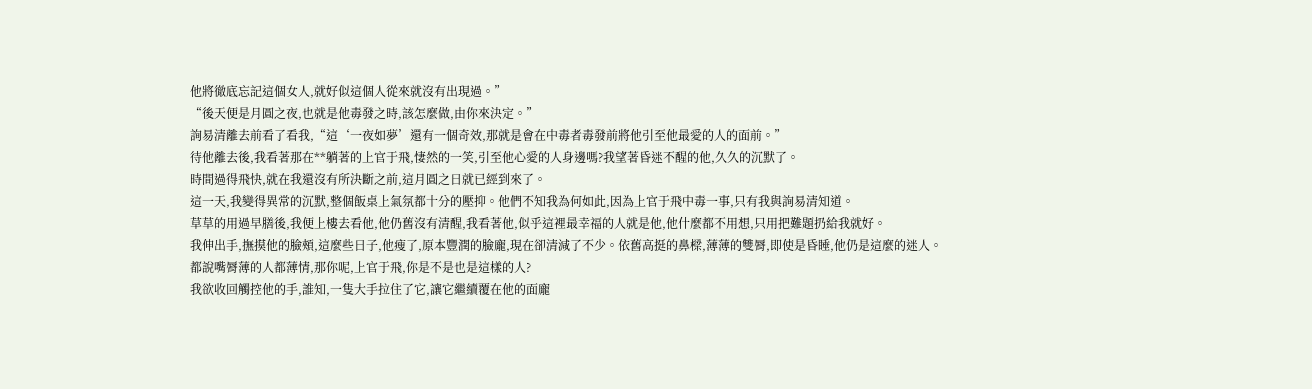他將徹底忘記這個女人,就好似這個人從來就沒有出現過。”
“後天便是月圓之夜,也就是他毒發之時,該怎麼做,由你來決定。”
詢易清離去前看了看我,“這‘一夜如夢’還有一個奇效,那就是會在中毒者毒發前將他引至他最愛的人的面前。”
待他離去後,我看著那在**躺著的上官于飛,悽然的一笑,引至他心愛的人身邊嗎?我望著昏迷不醒的他,久久的沉默了。
時間過得飛快,就在我還沒有所決斷之前,這月圓之日就已經到來了。
這一天,我變得異常的沉默,整個飯桌上氣氛都十分的壓抑。他們不知我為何如此,因為上官于飛中毒一事,只有我與詢易清知道。
草草的用過早膳後,我便上樓去看他,他仍舊沒有清醒,我看著他,似乎這裡最幸福的人就是他,他什麼都不用想,只用把難題扔給我就好。
我伸出手,撫摸他的臉頰,這麼些日子,他瘦了,原本豐潤的臉龐,現在卻清減了不少。依舊高挺的鼻樑,薄薄的雙脣,即使是昏睡,他仍是這麼的迷人。
都說嘴脣薄的人都薄情,那你呢,上官于飛,你是不是也是這樣的人?
我欲收回觸控他的手,誰知,一隻大手拉住了它,讓它繼續覆在他的面龐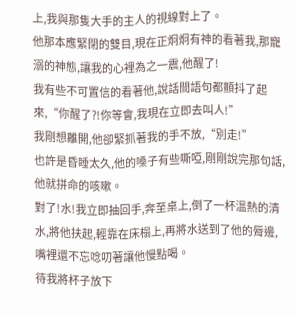上,我與那隻大手的主人的視線對上了。
他那本應緊閉的雙目,現在正炯炯有神的看著我,那寵溺的神態,讓我的心裡為之一震,他醒了!
我有些不可置信的看著他,說話間語句都顫抖了起來,“你醒了?!你等會,我現在立即去叫人!”
我剛想離開,他卻緊抓著我的手不放,“別走!”
也許是昏睡太久,他的嗓子有些嘶啞,剛剛說完那句話,他就拼命的咳嗽。
對了!水!我立即抽回手,奔至桌上,倒了一杯溫熱的清水,將他扶起,輕靠在床榻上,再將水送到了他的脣邊,嘴裡還不忘唸叨著讓他慢點喝。
待我將杯子放下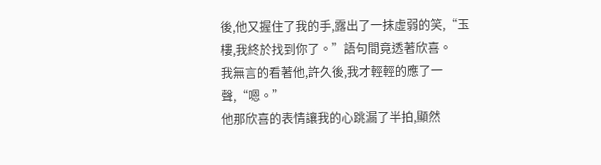後,他又握住了我的手,露出了一抹虛弱的笑,“玉樓,我終於找到你了。”語句間竟透著欣喜。
我無言的看著他,許久後,我才輕輕的應了一聲,“嗯。”
他那欣喜的表情讓我的心跳漏了半拍,顯然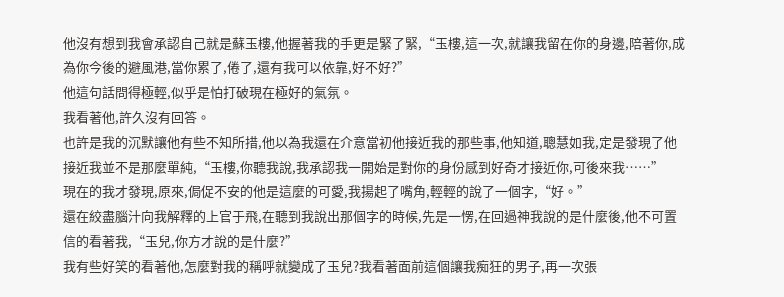他沒有想到我會承認自己就是蘇玉樓,他握著我的手更是緊了緊,“玉樓,這一次,就讓我留在你的身邊,陪著你,成為你今後的避風港,當你累了,倦了,還有我可以依靠,好不好?”
他這句話問得極輕,似乎是怕打破現在極好的氣氛。
我看著他,許久沒有回答。
也許是我的沉默讓他有些不知所措,他以為我還在介意當初他接近我的那些事,他知道,聰慧如我,定是發現了他接近我並不是那麼單純,“玉樓,你聽我說,我承認我一開始是對你的身份感到好奇才接近你,可後來我……”
現在的我才發現,原來,侷促不安的他是這麼的可愛,我揚起了嘴角,輕輕的說了一個字,“好。”
還在絞盡腦汁向我解釋的上官于飛,在聽到我說出那個字的時候,先是一愣,在回過神我說的是什麼後,他不可置信的看著我,“玉兒,你方才說的是什麼?”
我有些好笑的看著他,怎麼對我的稱呼就變成了玉兒?我看著面前這個讓我痴狂的男子,再一次張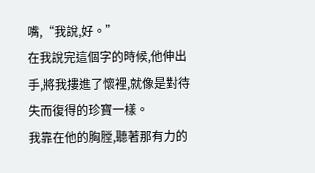嘴,“我說,好。”
在我說完這個字的時候,他伸出手,將我摟進了懷裡,就像是對待失而復得的珍寶一樣。
我靠在他的胸膛,聽著那有力的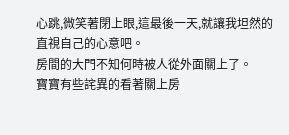心跳,微笑著閉上眼,這最後一天,就讓我坦然的直視自己的心意吧。
房間的大門不知何時被人從外面關上了。
寶寶有些詫異的看著關上房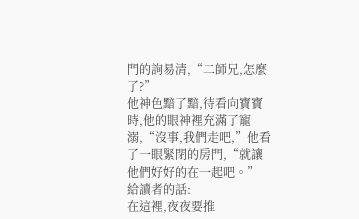門的詢易清,“二師兄,怎麼了?”
他神色黯了黯,待看向寶寶時,他的眼神裡充滿了寵溺,“沒事,我們走吧,”他看了一眼緊閉的房門,“就讓他們好好的在一起吧。”
給讀者的話:
在這裡,夜夜要推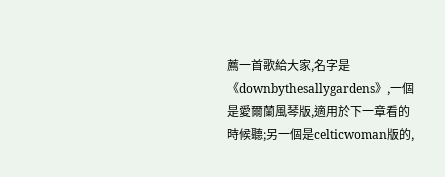薦一首歌給大家,名字是《downbythesallygardens》,一個是愛爾蘭風琴版,適用於下一章看的時候聽;另一個是celticwoman版的,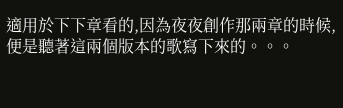適用於下下章看的,因為夜夜創作那兩章的時候,便是聽著這兩個版本的歌寫下來的。。。